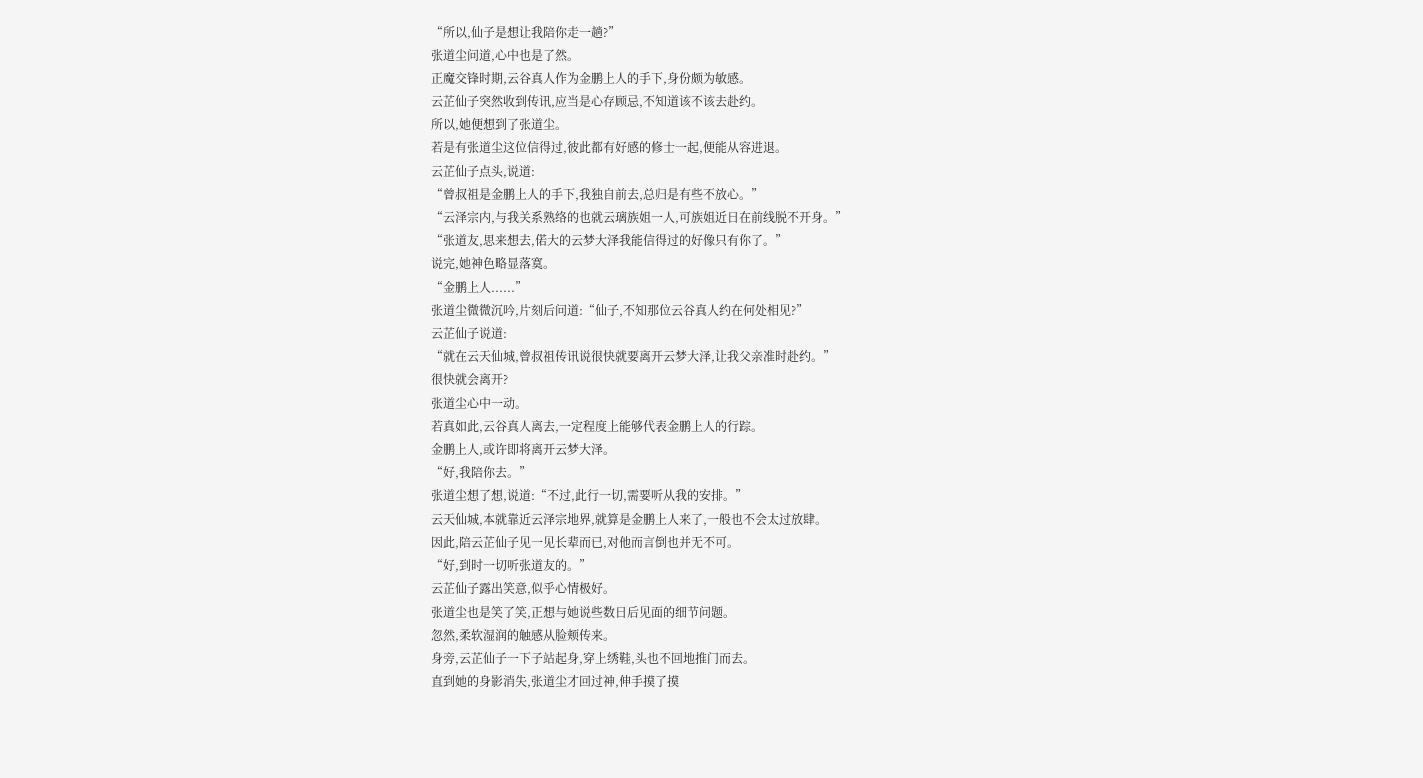“所以,仙子是想让我陪你走一趟?”
张道尘问道,心中也是了然。
正魔交锋时期,云谷真人作为金鹏上人的手下,身份颇为敏感。
云芷仙子突然收到传讯,应当是心存顾忌,不知道该不该去赴约。
所以,她便想到了张道尘。
若是有张道尘这位信得过,彼此都有好感的修士一起,便能从容进退。
云芷仙子点头,说道:
“曾叔祖是金鹏上人的手下,我独自前去,总归是有些不放心。”
“云泽宗内,与我关系熟络的也就云璃族姐一人,可族姐近日在前线脱不开身。”
“张道友,思来想去,偌大的云梦大泽我能信得过的好像只有你了。”
说完,她神色略显落寞。
“金鹏上人......”
张道尘微微沉吟,片刻后问道:“仙子,不知那位云谷真人约在何处相见?”
云芷仙子说道:
“就在云天仙城,曾叔祖传讯说很快就要离开云梦大泽,让我父亲准时赴约。”
很快就会离开?
张道尘心中一动。
若真如此,云谷真人离去,一定程度上能够代表金鹏上人的行踪。
金鹏上人,或许即将离开云梦大泽。
“好,我陪你去。”
张道尘想了想,说道:“不过,此行一切,需要听从我的安排。”
云天仙城,本就靠近云泽宗地界,就算是金鹏上人来了,一般也不会太过放肆。
因此,陪云芷仙子见一见长辈而已,对他而言倒也并无不可。
“好,到时一切听张道友的。”
云芷仙子露出笑意,似乎心情极好。
张道尘也是笑了笑,正想与她说些数日后见面的细节问题。
忽然,柔软湿润的触感从脸颊传来。
身旁,云芷仙子一下子站起身,穿上绣鞋,头也不回地推门而去。
直到她的身影消失,张道尘才回过神,伸手摸了摸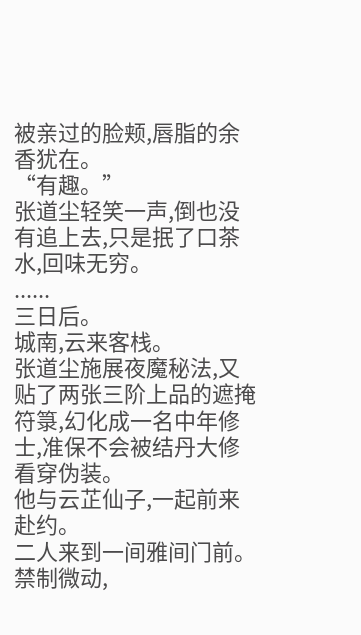被亲过的脸颊,唇脂的余香犹在。
“有趣。”
张道尘轻笑一声,倒也没有追上去,只是抿了口茶水,回味无穷。
......
三日后。
城南,云来客栈。
张道尘施展夜魔秘法,又贴了两张三阶上品的遮掩符箓,幻化成一名中年修士,准保不会被结丹大修看穿伪装。
他与云芷仙子,一起前来赴约。
二人来到一间雅间门前。
禁制微动,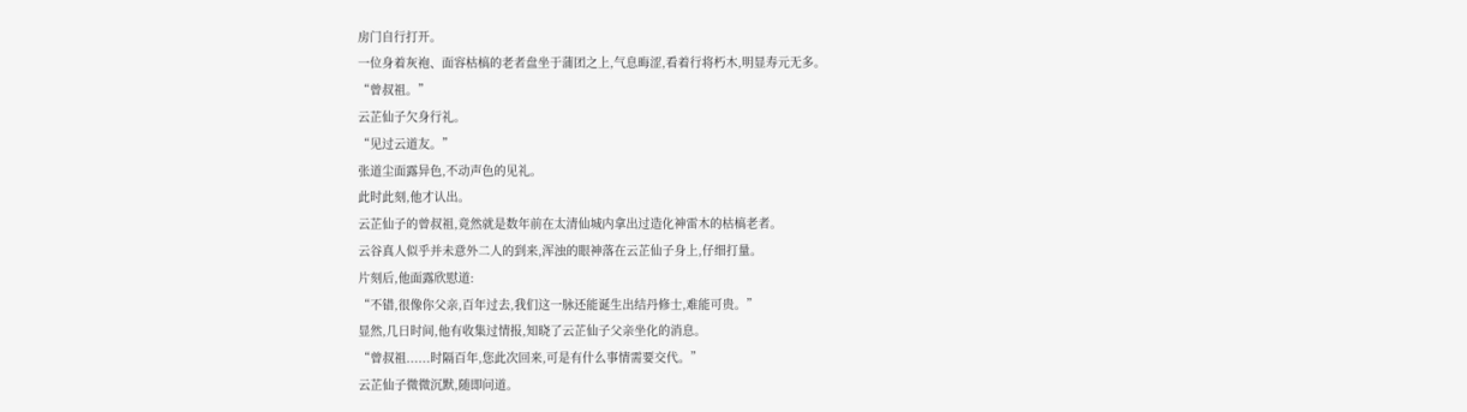房门自行打开。
一位身着灰袍、面容枯槁的老者盘坐于蒲团之上,气息晦涩,看着行将朽木,明显寿元无多。
“曾叔祖。”
云芷仙子欠身行礼。
“见过云道友。”
张道尘面露异色,不动声色的见礼。
此时此刻,他才认出。
云芷仙子的曾叔祖,竟然就是数年前在太清仙城内拿出过造化神雷木的枯槁老者。
云谷真人似乎并未意外二人的到来,浑浊的眼神落在云芷仙子身上,仔细打量。
片刻后,他面露欣慰道:
“不错,很像你父亲,百年过去,我们这一脉还能诞生出结丹修士,难能可贵。”
显然,几日时间,他有收集过情报,知晓了云芷仙子父亲坐化的消息。
“曾叔祖......时隔百年,您此次回来,可是有什么事情需要交代。”
云芷仙子微微沉默,随即问道。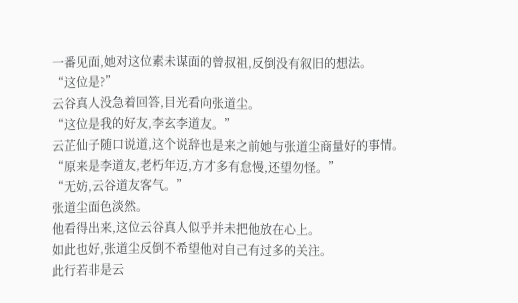一番见面,她对这位素未谋面的曾叔祖,反倒没有叙旧的想法。
“这位是?”
云谷真人没急着回答,目光看向张道尘。
“这位是我的好友,李玄李道友。”
云芷仙子随口说道,这个说辞也是来之前她与张道尘商量好的事情。
“原来是李道友,老朽年迈,方才多有怠慢,还望勿怪。”
“无妨,云谷道友客气。”
张道尘面色淡然。
他看得出来,这位云谷真人似乎并未把他放在心上。
如此也好,张道尘反倒不希望他对自己有过多的关注。
此行若非是云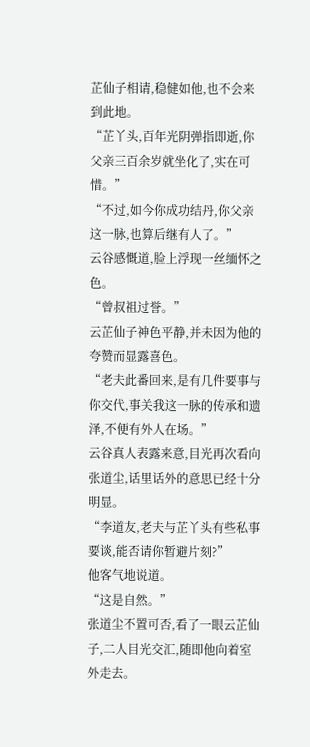芷仙子相请,稳健如他,也不会来到此地。
“芷丫头,百年光阴弹指即逝,你父亲三百余岁就坐化了,实在可惜。”
“不过,如今你成功结丹,你父亲这一脉,也算后继有人了。”
云谷感慨道,脸上浮现一丝缅怀之色。
“曾叔祖过誉。”
云芷仙子神色平静,并未因为他的夸赞而显露喜色。
“老夫此番回来,是有几件要事与你交代,事关我这一脉的传承和遗泽,不便有外人在场。”
云谷真人表露来意,目光再次看向张道尘,话里话外的意思已经十分明显。
“李道友,老夫与芷丫头有些私事要谈,能否请你暂避片刻?”
他客气地说道。
“这是自然。”
张道尘不置可否,看了一眼云芷仙子,二人目光交汇,随即他向着室外走去。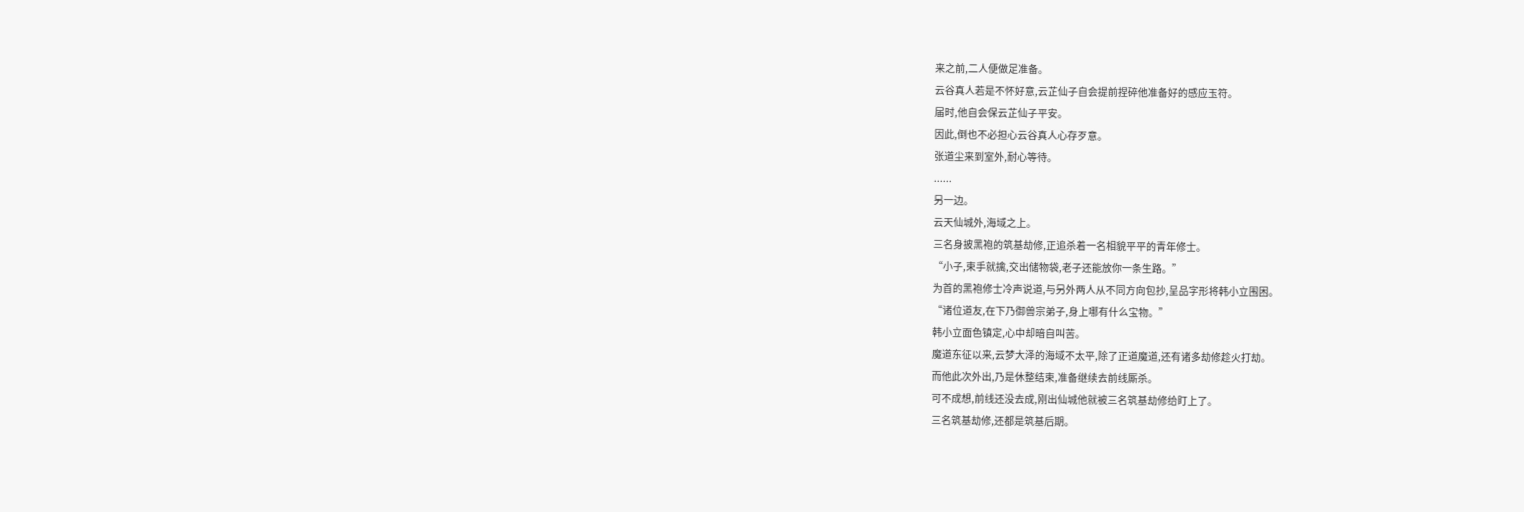来之前,二人便做足准备。
云谷真人若是不怀好意,云芷仙子自会提前捏碎他准备好的感应玉符。
届时,他自会保云芷仙子平安。
因此,倒也不必担心云谷真人心存歹意。
张道尘来到室外,耐心等待。
......
另一边。
云天仙城外,海域之上。
三名身披黑袍的筑基劫修,正追杀着一名相貌平平的青年修士。
“小子,束手就擒,交出储物袋,老子还能放你一条生路。”
为首的黑袍修士冷声说道,与另外两人从不同方向包抄,呈品字形将韩小立围困。
“诸位道友,在下乃御兽宗弟子,身上哪有什么宝物。”
韩小立面色镇定,心中却暗自叫苦。
魔道东征以来,云梦大泽的海域不太平,除了正道魔道,还有诸多劫修趁火打劫。
而他此次外出,乃是休整结束,准备继续去前线厮杀。
可不成想,前线还没去成,刚出仙城他就被三名筑基劫修给盯上了。
三名筑基劫修,还都是筑基后期。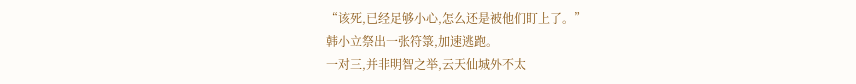“该死,已经足够小心,怎么还是被他们盯上了。”
韩小立祭出一张符箓,加速逃跑。
一对三,并非明智之举,云天仙城外不太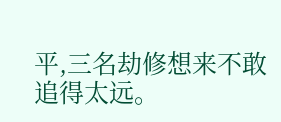平,三名劫修想来不敢追得太远。